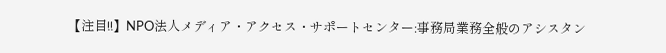【注目!!】NPO法人メディア・アクセス・サポートセンター:事務局業務全般のアシスタン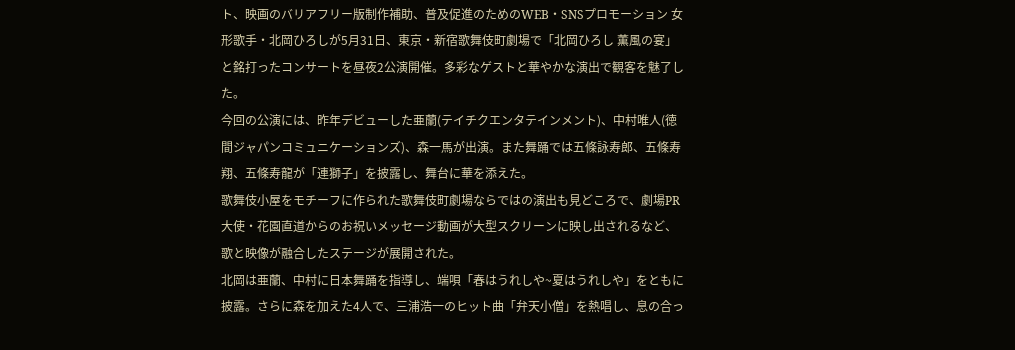ト、映画のバリアフリー版制作補助、普及促進のためのWEB・SNSプロモーション 女形歌手・北岡ひろしが5月31日、東京・新宿歌舞伎町劇場で「北岡ひろし 薫風の宴」と銘打ったコンサートを昼夜2公演開催。多彩なゲストと華やかな演出で観客を魅了した。
今回の公演には、昨年デビューした亜蘭(テイチクエンタテインメント)、中村唯人(徳間ジャパンコミュニケーションズ)、森一馬が出演。また舞踊では五條詠寿郎、五條寿翔、五條寿龍が「連獅子」を披露し、舞台に華を添えた。
歌舞伎小屋をモチーフに作られた歌舞伎町劇場ならではの演出も見どころで、劇場PR大使・花園直道からのお祝いメッセージ動画が大型スクリーンに映し出されるなど、歌と映像が融合したステージが展開された。
北岡は亜蘭、中村に日本舞踊を指導し、端唄「春はうれしや~夏はうれしや」をともに披露。さらに森を加えた4人で、三浦浩一のヒット曲「弁天小僧」を熱唱し、息の合っ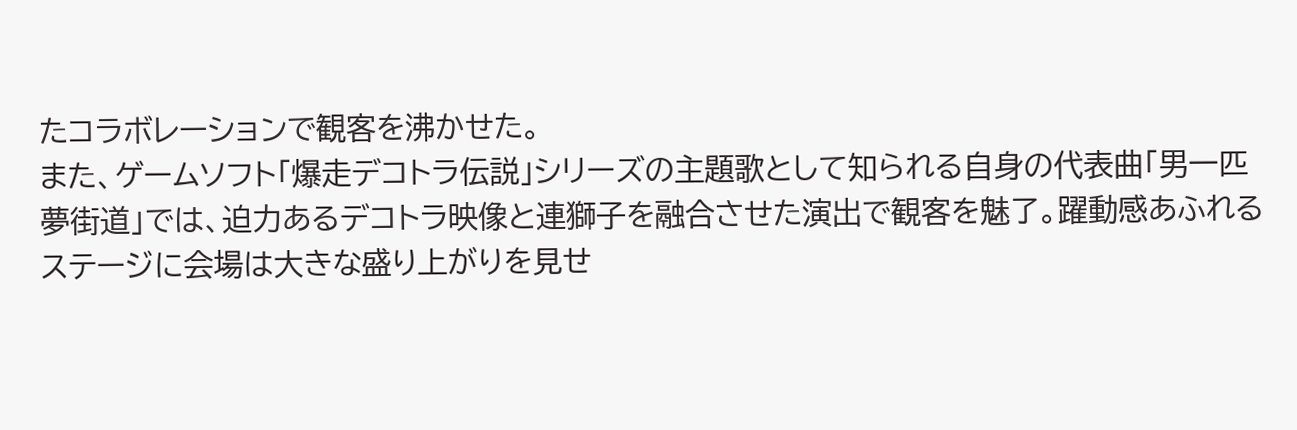たコラボレーションで観客を沸かせた。
また、ゲームソフト「爆走デコトラ伝説」シリーズの主題歌として知られる自身の代表曲「男一匹夢街道」では、迫力あるデコトラ映像と連獅子を融合させた演出で観客を魅了。躍動感あふれるステージに会場は大きな盛り上がりを見せ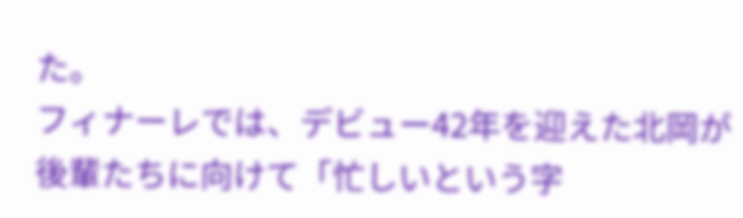た。
フィナーレでは、デビュー42年を迎えた北岡が後輩たちに向けて「忙しいという字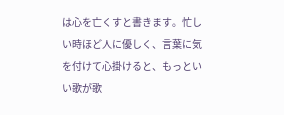は心を亡くすと書きます。忙しい時ほど人に優しく、言葉に気を付けて心掛けると、もっといい歌が歌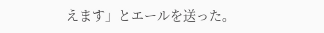えます」とエールを送った。